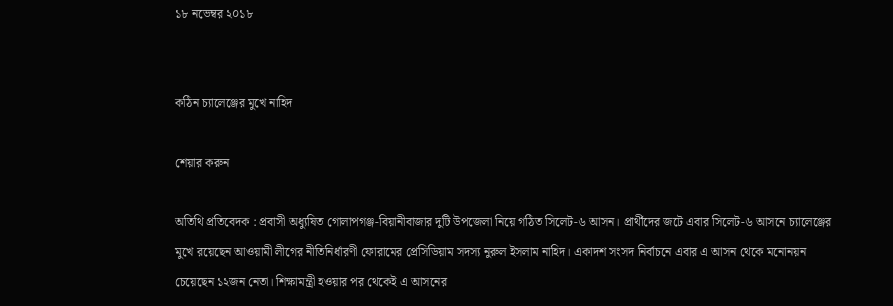১৮ নভেম্বর ২০১৮


কঠিন চ্যালেঞ্জের মুখে নাহিদ

শেয়ার করুন

অতিথি প্রতিবেদক : প্রবাসী অধ্যুষিত গোলাপগঞ্জ-বিয়ানীবাজার দুটি উপজেলা নিয়ে গঠিত সিলেট-৬ আসন। প্রার্থীদের জটে এবার সিলেট-৬ আসনে চ্যালেঞ্জের মুখে রয়েছেন আওয়ামী লীগের নীতিনির্ধারণী ফোরামের প্রেসিডিয়াম সদস্য নুরুল ইসলাম নাহিদ। একাদশ সংসদ নির্বাচনে এবার এ আসন থেকে মনোনয়ন চেয়েছেন ১২জন নেতা। শিক্ষামন্ত্রী হওয়ার পর থেকেই এ আসনের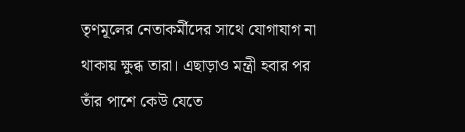তৃণমূলের নেতাকর্মীদের সাথে যোগাযাগ না থাকায় ক্ষুব্ধ তারা। এছাড়াও মন্ত্রী হবার পর তাঁর পাশে কেউ যেতে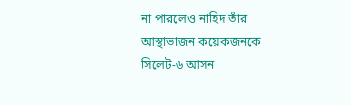না পারলেও নাহিদ তাঁর আস্থাভাজন কয়েকজনকে সিলেট-৬ আসন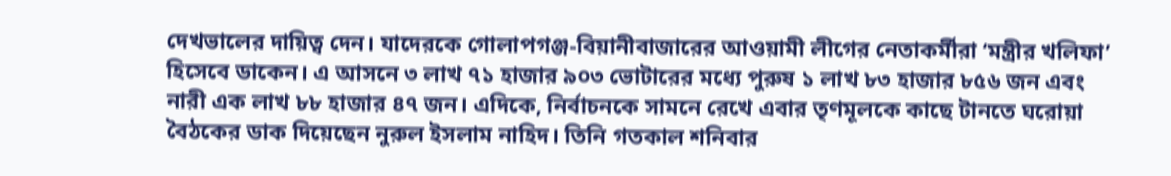দেখভালের দায়িত্ব দেন। যাদেরকে গোলাপগঞ্জ-বিয়ানীবাজারের আওয়ামী লীগের নেতাকর্মীরা ‘মন্ত্রীর খলিফা’ হিসেবে ডাকেন। এ আসনে ৩ লাখ ৭১ হাজার ৯০৩ ভোটারের মধ্যে পুরুষ ১ লাখ ৮৩ হাজার ৮৫৬ জন এবং নারী এক লাখ ৮৮ হাজার ৪৭ জন। এদিকে, নির্বাচনকে সামনে রেখে এবার তৃণমূলকে কাছে টানতে ঘরোয়া বৈঠকের ডাক দিয়েছেন নুরুল ইসলাম নাহিদ। তিনি গতকাল শনিবার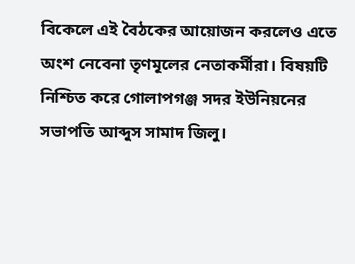বিকেলে এই বৈঠকের আয়োজন করলেও এতে অংশ নেবেনা তৃণমূলের নেতাকর্মীরা। বিষয়টি নিশ্চিত করে গোলাপগঞ্জ সদর ইউনিয়নের সভাপতি আব্দুস সামাদ জিলু।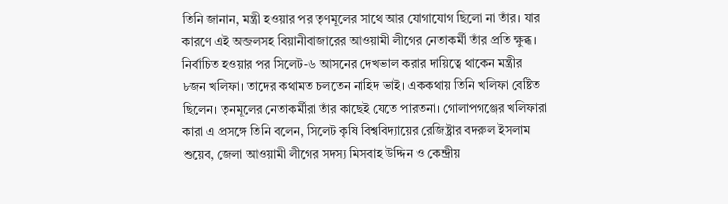তিনি জানান, মন্ত্রী হওয়ার পর তৃণমূলের সাথে আর যোগাযোগ ছিলো না তাঁর। যার কারণে এই অব্জলসহ বিয়ানীবাজারের আওয়ামী লীগের নেতাকর্মী তাঁর প্রতি ক্ষুব্ধ। নির্বাচিত হওয়ার পর সিলেট-৬ আসনের দেখভাল করার দায়িত্বে থাকেন মন্ত্রীর ৮জন খলিফা। তাদের কথামত চলতেন নাহিদ ভাই। এককথায় তিনি খলিফা বেষ্টিত ছিলেন। তৃনমূলের নেতাকর্মীরা তাঁর কাছেই যেতে পারতনা। গোলাপগঞ্জের খলিফারা কারা এ প্রসঙ্গে তিনি বলেন, সিলেট কৃষি বিশ্ববিদ্যায়ের রেজিষ্ট্রার বদরুল ইসলাম শুয়েব, জেলা আওয়ামী লীগের সদস্য মিসবাহ উদ্দিন ও কেন্দ্রীয়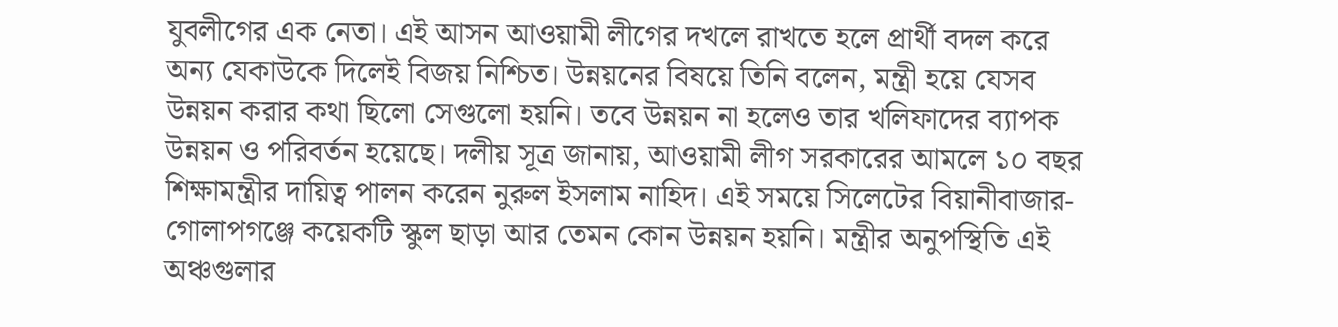যুবলীগের এক নেতা। এই আসন আওয়ামী লীগের দখলে রাখতে হলে প্রার্থী বদল করে অন্য যেকাউকে দিলেই বিজয় নিশ্চিত। উন্নয়নের বিষয়ে তিনি বলেন, মন্ত্রী হয়ে যেসব উন্নয়ন করার কথা ছিলো সেগুলো হয়নি। তবে উন্নয়ন না হলেও তার খলিফাদের ব্যাপক উন্নয়ন ও পরিবর্তন হয়েছে। দলীয় সূত্র জানায়, আওয়ামী লীগ সরকারের আমলে ১০ বছর শিক্ষামন্ত্রীর দায়িত্ব পালন করেন নুরুল ইসলাম নাহিদ। এই সময়ে সিলেটের বিয়ানীবাজার-গোলাপগঞ্জে কয়েকটি স্কুল ছাড়া আর তেমন কোন উন্নয়ন হয়নি। মন্ত্রীর অনুপস্থিতি এই অঞ্চগুলার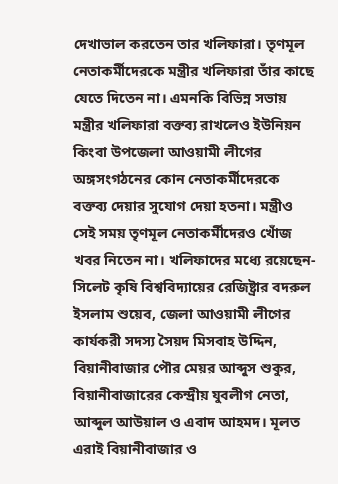দেখাভাল করতেন তার খলিফারা। তৃণমূল নেতাকর্মীদেরকে মন্ত্রীর খলিফারা তাঁর কাছে যেতে দিতেন না। এমনকি বিভিন্ন সভায় মন্ত্রীর খলিফারা বক্তব্য রাখলেও ইউনিয়ন কিংবা উপজেলা আওয়ামী লীগের অঙ্গসংগঠনের কোন নেতাকর্মীদেরকে বক্তব্য দেয়ার সুযোগ দেয়া হতনা। মন্ত্রীও সেই সময় তৃণমূল নেতাকর্মীদেরও খোঁজ খবর নিতেন না। খলিফাদের মধ্যে রয়েছেন- সিলেট কৃষি বিশ্ববিদ্যায়ের রেজিষ্ট্রার বদরুল ইসলাম শুয়েব, জেলা আওয়ামী লীগের কার্যকরী সদস্য সৈয়দ মিসবাহ উদ্দিন, বিয়ানীবাজার পৌর মেয়র আব্দুস শুকুর, বিয়ানীবাজারের কেন্দ্রীয় যুবলীগ নেতা, আব্দুল আউয়াল ও এবাদ আহমদ। মূলত এরাই বিয়ানীবাজার ও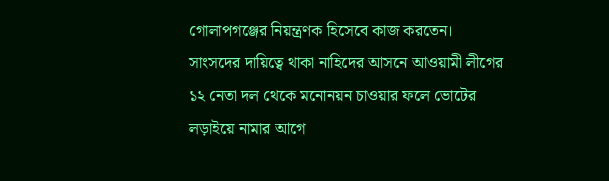গোলাপগঞ্জের নিয়ন্ত্রণক হিসেবে কাজ করতেন। সাংসদের দায়িত্বে থাকা নাহিদের আসনে আওয়ামী লীগের ১২ নেতা দল থেকে মনোনয়ন চাওয়ার ফলে ভোটের লড়াইয়ে নামার আগে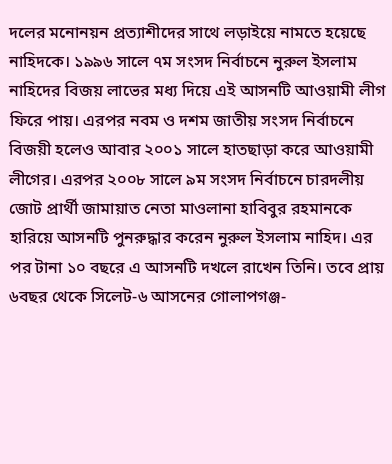দলের মনোনয়ন প্রত্যাশীদের সাথে লড়াইয়ে নামতে হয়েছে নাহিদকে। ১৯৯৬ সালে ৭ম সংসদ নির্বাচনে নুরুল ইসলাম নাহিদের বিজয় লাভের মধ্য দিয়ে এই আসনটি আওয়ামী লীগ ফিরে পায়। এরপর নবম ও দশম জাতীয় সংসদ নির্বাচনে বিজয়ী হলেও আবার ২০০১ সালে হাতছাড়া করে আওয়ামী লীগের। এরপর ২০০৮ সালে ৯ম সংসদ নির্বাচনে চারদলীয় জোট প্রার্থী জামায়াত নেতা মাওলানা হাবিবুর রহমানকে হারিয়ে আসনটি পুনরুদ্ধার করেন নুরুল ইসলাম নাহিদ। এর পর টানা ১০ বছরে এ আসনটি দখলে রাখেন তিনি। তবে প্রায় ৬বছর থেকে সিলেট-৬ আসনের গোলাপগঞ্জ-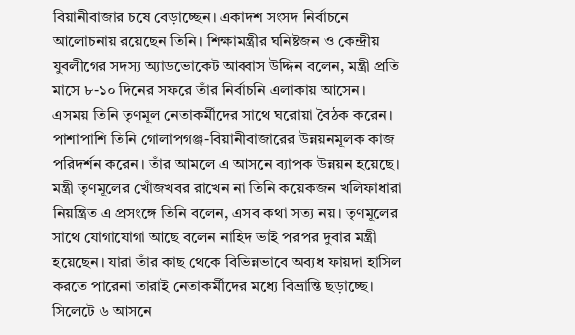বিয়ানীবাজার চষে বেড়াচ্ছেন। একাদশ সংসদ নির্বাচনে আলোচনায় রয়েছেন তিনি। শিক্ষামন্ত্রীর ঘনিষ্টজন ও কেন্দ্রীয় যুবলীগের সদস্য অ্যাডভোকেট আব্বাস উদ্দিন বলেন, মন্ত্রী প্রতি মাসে ৮-১০ দিনের সফরে তাঁর নির্বাচনি এলাকায় আসেন। এসময় তিনি তৃণমূল নেতাকর্মীদের সাথে ঘরোয়া বৈঠক করেন। পাশাপাশি তিনি গোলাপগঞ্জ-বিয়ানীবাজারের উন্নয়নমূলক কাজ পরিদর্শন করেন। তাঁর আমলে এ আসনে ব্যাপক উন্নয়ন হয়েছে। মন্ত্রী তৃণমূলের খোঁজখবর রাখেন না তিনি কয়েকজন খলিফাধারা নিয়ন্ত্রিত এ প্রসংঙ্গে তিনি বলেন, এসব কথা সত্য নয়। তৃণমূলের সাথে যোগাযোগা আছে বলেন নাহিদ ভাই পরপর দুবার মন্ত্রী হয়েছেন। যারা তাঁর কাছ থেকে বিভিন্নভাবে অব্যধ ফায়দা হাসিল করতে পারেনা তারাই নেতাকর্মীদের মধ্যে বিভ্রান্তি ছড়াচ্ছে। সিলেটে ৬ আসনে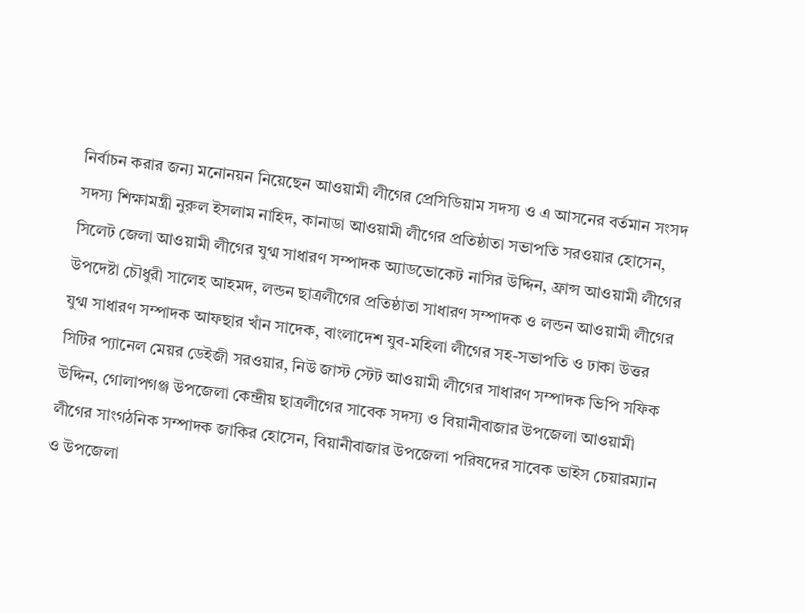নির্বাচন করার জন্য মনোনয়ন নিয়েছেন আওয়ামী লীগের প্রেসিডিয়াম সদস্য ও এ আসনের বর্তমান সংসদ সদস্য শিক্ষামন্ত্রী নুরুল ইসলাম নাহিদ, কানাডা আওয়ামী লীগের প্রতিষ্ঠাতা সভাপতি সরওয়ার হোসেন, সিলেট জেলা আওয়ামী লীগের যুগ্ম সাধারণ সম্পাদক অ্যাডভোকেট নাসির উদ্দিন, ফ্রান্স আওয়ামী লীগের উপদেষ্টা চৌধুরী সালেহ আহমদ, লন্ডন ছাত্রলীগের প্রতিষ্ঠাতা সাধারণ সম্পাদক ও লন্ডন আওয়ামী লীগের যুগ্ম সাধারণ সম্পাদক আফছার খাঁন সাদেক, বাংলাদেশ যুব-মহিলা লীগের সহ-সভাপতি ও ঢাকা উত্তর সিটির প্যানেল মেয়র ডেইজী সরওয়ার, নিউ জাস্ট স্টেট আওয়ামী লীগের সাধারণ সম্পাদক ভিপি সফিক উদ্দিন, গোলাপগঞ্জ উপজেলা কেন্দ্রীয় ছাত্রলীগের সাবেক সদস্য ও বিয়ানীবাজার উপজেলা আওয়ামী লীগের সাংগঠনিক সম্পাদক জাকির হোসেন, বিয়ানীবাজার উপজেলা পরিষদের সাবেক ভাইস চেয়ারম্যান ও উপজেলা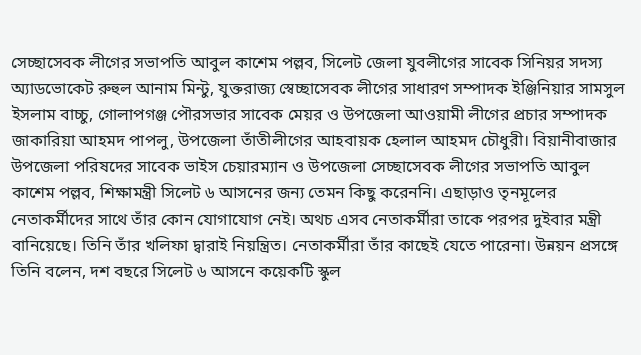সেচ্ছাসেবক লীগের সভাপতি আবুল কাশেম পল্লব, সিলেট জেলা যুবলীগের সাবেক সিনিয়র সদস্য অ্যাডভোকেট রুহুল আনাম মিন্টু, যুক্তরাজ্য স্বেচ্ছাসেবক লীগের সাধারণ সম্পাদক ইঞ্জিনিয়ার সামসুল ইসলাম বাচ্চু, গোলাপগঞ্জ পৌরসভার সাবেক মেয়র ও উপজেলা আওয়ামী লীগের প্রচার সম্পাদক জাকারিয়া আহমদ পাপলু, উপজেলা তাঁতীলীগের আহবায়ক হেলাল আহমদ চৌধুরী। বিয়ানীবাজার উপজেলা পরিষদের সাবেক ভাইস চেয়ারম্যান ও উপজেলা সেচ্ছাসেবক লীগের সভাপতি আবুল কাশেম পল্লব, শিক্ষামন্ত্রী সিলেট ৬ আসনের জন্য তেমন কিছু করেননি। এছাড়াও তৃনমূলের নেতাকর্মীদের সাথে তাঁর কোন যোগাযোগ নেই। অথচ এসব নেতাকর্মীরা তাকে পরপর দুইবার মন্ত্রী বানিয়েছে। তিনি তাঁর খলিফা দ্বারাই নিয়ন্ত্রিত। নেতাকর্মীরা তাঁর কাছেই যেতে পারেনা। উন্নয়ন প্রসঙ্গে তিনি বলেন, দশ বছরে সিলেট ৬ আসনে কয়েকটি স্কুল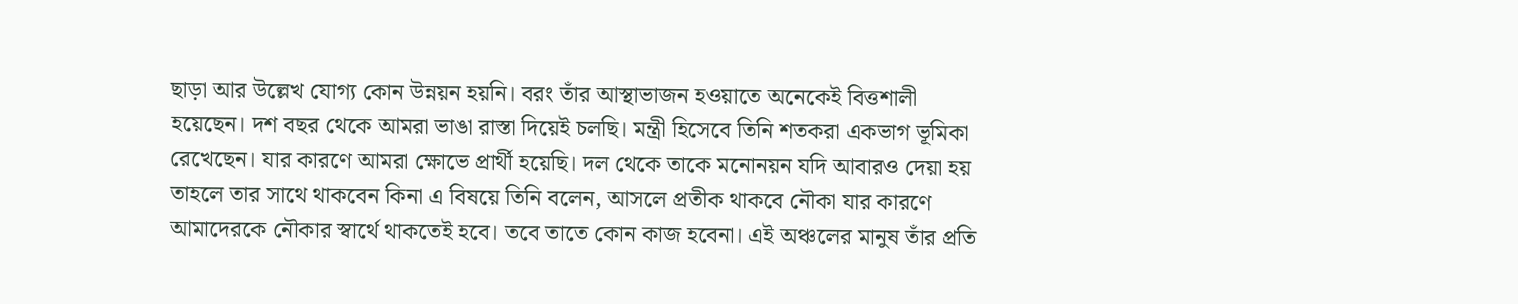ছাড়া আর উল্লেখ যোগ্য কোন উন্নয়ন হয়নি। বরং তাঁর আস্থাভাজন হওয়াতে অনেকেই বিত্তশালী হয়েছেন। দশ বছর থেকে আমরা ভাঙা রাস্তা দিয়েই চলছি। মন্ত্রী হিসেবে তিনি শতকরা একভাগ ভূমিকা রেখেছেন। যার কারণে আমরা ক্ষোভে প্রার্থী হয়েছি। দল থেকে তাকে মনোনয়ন যদি আবারও দেয়া হয় তাহলে তার সাথে থাকবেন কিনা এ বিষয়ে তিনি বলেন, আসলে প্রতীক থাকবে নৌকা যার কারণে আমাদেরকে নৌকার স্বার্থে থাকতেই হবে। তবে তাতে কোন কাজ হবেনা। এই অঞ্চলের মানুষ তাঁর প্রতি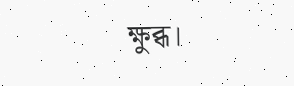ক্ষুব্ধ।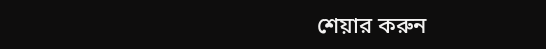শেয়ার করুন